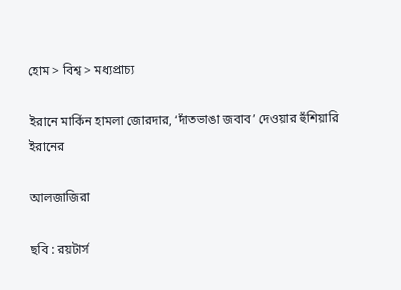হোম > বিশ্ব > মধ্যপ্রাচ্য

ইরানে মার্কিন হামলা জোরদার, ‘দাঁতভাঙা জবাব’ দেওয়ার হুঁশিয়ারি ইরানের

আলজাজিরা

ছবি : রয়টার্স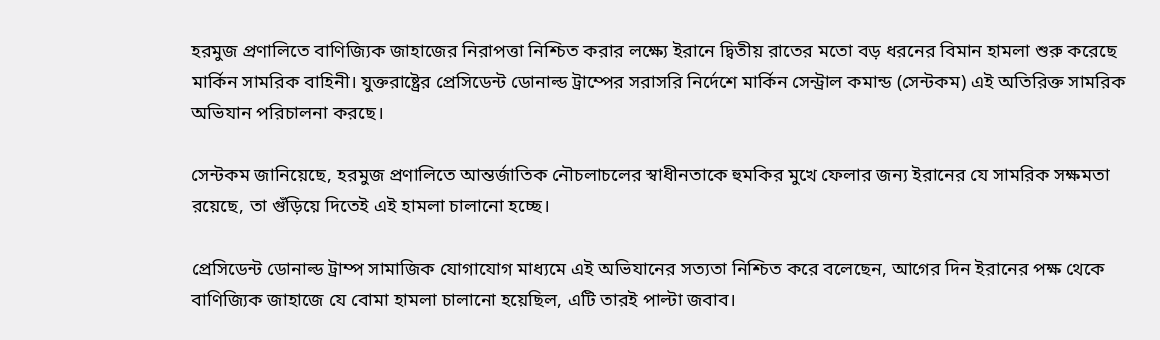হরমুজ প্রণালিতে বাণিজ্যিক জাহাজের নিরাপত্তা নিশ্চিত করার লক্ষ্যে ইরানে দ্বিতীয় রাতের মতো বড় ধরনের বিমান হামলা শুরু করেছে মার্কিন সামরিক বাহিনী। যুক্তরাষ্ট্রের প্রেসিডেন্ট ডোনাল্ড ট্রাম্পের সরাসরি নির্দেশে মার্কিন সেন্ট্রাল কমান্ড (সেন্টকম) এই অতিরিক্ত সামরিক অভিযান পরিচালনা করছে।

সেন্টকম জানিয়েছে, হরমুজ প্রণালিতে আন্তর্জাতিক নৌচলাচলের স্বাধীনতাকে হুমকির মুখে ফেলার জন্য ইরানের যে সামরিক সক্ষমতা রয়েছে, তা গুঁড়িয়ে দিতেই এই হামলা চালানো হচ্ছে।

প্রেসিডেন্ট ডোনাল্ড ট্রাম্প সামাজিক যোগাযোগ মাধ্যমে এই অভিযানের সত্যতা নিশ্চিত করে বলেছেন, আগের দিন ইরানের পক্ষ থেকে বাণিজ্যিক জাহাজে যে বোমা হামলা চালানো হয়েছিল, এটি তারই পাল্টা জবাব।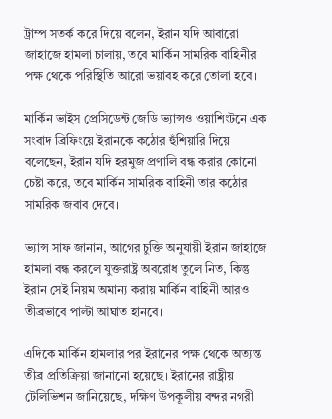ট্রাম্প সতর্ক করে দিয়ে বলেন, ইরান যদি আবারো জাহাজে হামলা চালায়, তবে মার্কিন সামরিক বাহিনীর পক্ষ থেকে পরিস্থিতি আরো ভয়াবহ করে তোলা হবে।

মার্কিন ভাইস প্রেসিডেন্ট জেডি ভ্যান্সও ওয়াশিংটনে এক সংবাদ ব্রিফিংয়ে ইরানকে কঠোর হুঁশিয়ারি দিয়ে বলেছেন, ইরান যদি হরমুজ প্রণালি বন্ধ করার কোনো চেষ্টা করে, তবে মার্কিন সামরিক বাহিনী তার কঠোর সামরিক জবাব দেবে।

ভ্যান্স সাফ জানান, আগের চুক্তি অনুযায়ী ইরান জাহাজে হামলা বন্ধ করলে যুক্তরাষ্ট্র অবরোধ তুলে নিত, কিন্তু ইরান সেই নিয়ম অমান্য করায় মার্কিন বাহিনী আরও তীব্রভাবে পাল্টা আঘাত হানবে।

এদিকে মার্কিন হামলার পর ইরানের পক্ষ থেকে অত্যন্ত তীব্র প্রতিক্রিয়া জানানো হয়েছে। ইরানের রাষ্ট্রীয় টেলিভিশন জানিয়েছে, দক্ষিণ উপকূলীয় বন্দর নগরী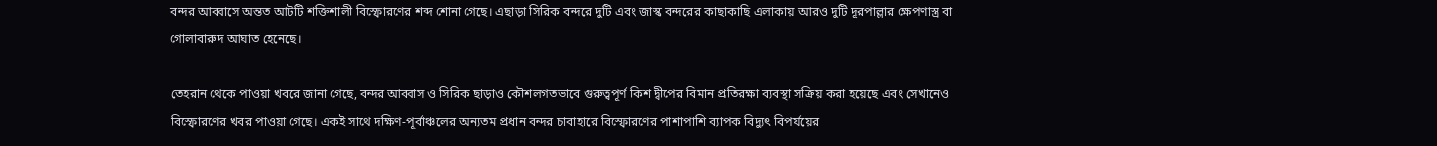বন্দর আব্বাসে অন্তত আটটি শক্তিশালী বিস্ফোরণের শব্দ শোনা গেছে। এছাড়া সিরিক বন্দরে দুটি এবং জাস্ক বন্দরের কাছাকাছি এলাকায় আরও দুটি দূরপাল্লার ক্ষেপণাস্ত্র বা গোলাবারুদ আঘাত হেনেছে।

তেহরান থেকে পাওয়া খবরে জানা গেছে, বন্দর আব্বাস ও সিরিক ছাড়াও কৌশলগতভাবে গুরুত্বপূর্ণ কিশ দ্বীপের বিমান প্রতিরক্ষা ব্যবস্থা সক্রিয় করা হয়েছে এবং সেখানেও বিস্ফোরণের খবর পাওয়া গেছে। একই সাথে দক্ষিণ-পূর্বাঞ্চলের অন্যতম প্রধান বন্দর চাবাহারে বিস্ফোরণের পাশাপাশি ব্যাপক বিদ্যুৎ বিপর্যয়ের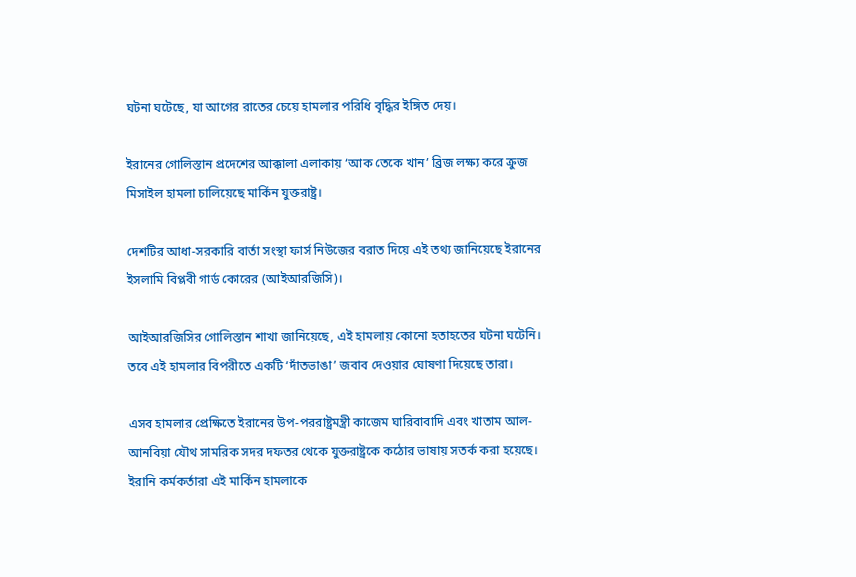ঘটনা ঘটেছে, যা আগের রাতের চেয়ে হামলার পরিধি বৃদ্ধির ইঙ্গিত দেয়।

ইরানের গোলিস্তান প্রদেশের আক্কালা এলাকায় ‘আক তেকে খান’ ব্রিজ লক্ষ্য করে ক্রুজ মিসাইল হামলা চালিয়েছে মার্কিন যুক্তরাষ্ট্র।

দেশটির আধা-সরকারি বার্তা সংস্থা ফার্স নিউজের বরাত দিয়ে এই তথ্য জানিয়েছে ইরানের ইসলামি বিপ্লবী গার্ড কোরের (আইআরজিসি)।

আইআরজিসির গোলিস্তান শাখা জানিয়েছে, এই হামলায় কোনো হতাহতের ঘটনা ঘটেনি। তবে এই হামলার বিপরীতে একটি ‘দাঁতভাঙা’ জবাব দেওয়ার ঘোষণা দিয়েছে তারা।

এসব হামলার প্রেক্ষিতে ইরানের উপ-পররাষ্ট্রমন্ত্রী কাজেম ঘারিবাবাদি এবং খাতাম আল-আনবিয়া যৌথ সামরিক সদর দফতর থেকে যুক্তরাষ্ট্রকে কঠোর ভাষায় সতর্ক করা হয়েছে। ইরানি কর্মকর্তারা এই মার্কিন হামলাকে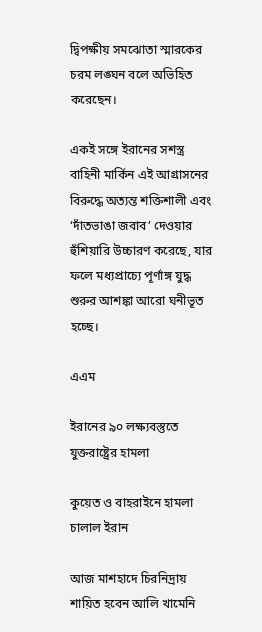দ্বিপক্ষীয় সমঝোতা স্মারকের চরম লঙ্ঘন বলে অভিহিত করেছেন।

একই সঙ্গে ইরানের সশস্ত্র বাহিনী মার্কিন এই আগ্রাসনের বিরুদ্ধে অত্যন্ত শক্তিশালী এবং ‘দাঁতভাঙা জবাব’ দেওয়ার হুঁশিয়ারি উচ্চারণ করেছে, যার ফলে মধ্যপ্রাচ্যে পূর্ণাঙ্গ যুদ্ধ শুরুর আশঙ্কা আরো ঘনীভূত হচ্ছে।

এএম

ইরানের ৯০ লক্ষ্যবস্তুতে যুক্তরাষ্ট্রের হামলা

কুয়েত ও বাহরাইনে হামলা চালাল ইরান

আজ মাশহাদে চিরনিদ্রায় শায়িত হবেন আলি খামেনি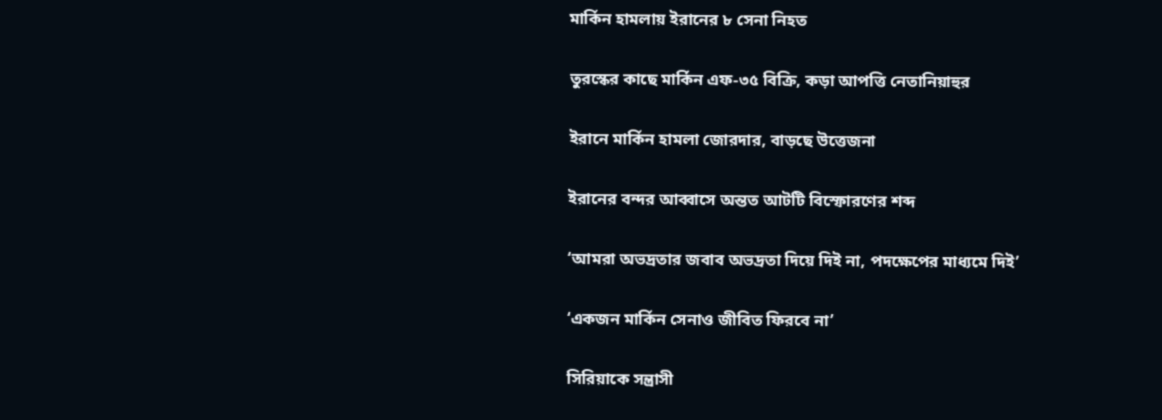মার্কিন হামলায় ইরানের ৮ সেনা নিহত

তুরস্কের কাছে মার্কিন এফ-৩৫ বিক্রি, কড়া আপত্তি নেতানিয়াহুর

ইরানে মার্কিন হামলা জোরদার, বাড়ছে উত্তেজনা

ইরানের বন্দর আব্বাসে অন্তত আটটি বিস্ফোরণের শব্দ

‘আমরা অভদ্রতার জবাব অভদ্রতা দিয়ে দিই না, পদক্ষেপের মাধ্যমে দিই’

‘একজন মার্কিন সেনাও জীবিত ফিরবে না’

সিরিয়াকে সন্ত্রাসী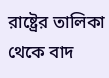রাষ্ট্রের তালিকা থেকে বাদ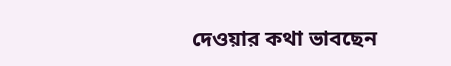দেওয়ার কথা ভাবছেন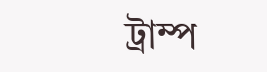ট্রাম্প